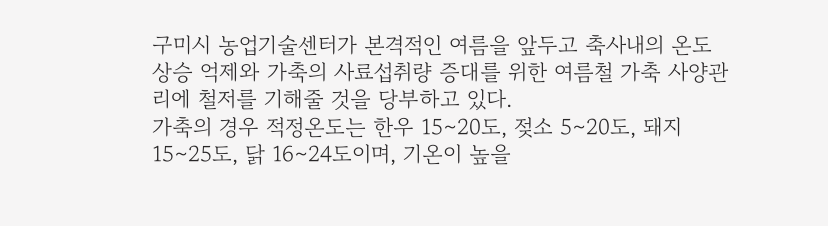구미시 농업기술센터가 본격적인 여름을 앞두고 축사내의 온도상승 억제와 가축의 사료섭취량 증대를 위한 여름철 가축 사양관리에 철저를 기해줄 것을 당부하고 있다.
가축의 경우 적정온도는 한우 15∼20도, 젖소 5∼20도, 돼지 15∼25도, 닭 16∼24도이며, 기온이 높을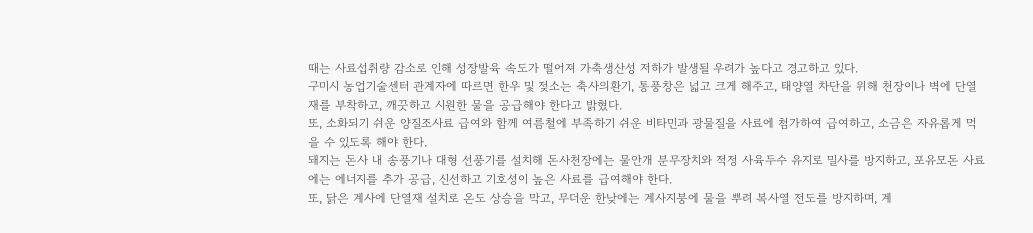때는 사료섭취량 감소로 인해 성장발육 속도가 떨어져 가축생산성 저하가 발생될 우려가 높다고 경고하고 있다.
구미시 농업기술센터 관계자에 따르면 한우 및 젖소는 축사의환기, 통풍창은 넓고 크게 해주고, 태양열 차단을 위해 천장이나 벽에 단열재를 부착하고, 깨끗하고 시원한 물을 공급해야 한다고 밝혔다.
또, 소화되기 쉬운 양질조사료 급여와 함께 여름철에 부족하기 쉬운 비타민과 광물질을 사료에 첨가하여 급여하고, 소금은 자유롭게 먹을 수 있도록 해야 한다.
돼지는 돈사 내 송풍기나 대형 선풍기를 설치해 돈사천장에는 물안개 분무장치와 적정 사육두수 유지로 밀사를 방지하고, 포유모돈 사료에는 에너지를 추가 공급, 신선하고 기호성이 높은 사료를 급여해야 한다.
또, 닭은 계사에 단열재 설치로 온도 상승을 막고, 무더운 한낮에는 계사지붕에 물을 뿌려 복사열 전도를 방지하며, 계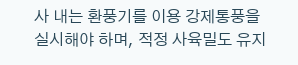사 내는 환풍기를 이용 강제통풍을 실시해야 하며, 적정 사육밀도 유지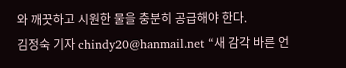와 깨끗하고 시원한 물을 충분히 공급해야 한다.
김정숙 기자 chindy20@hanmail.net “새 감각 바른 언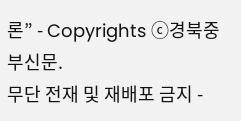론” - Copyrights ⓒ경북중부신문.
무단 전재 및 재배포 금지 -